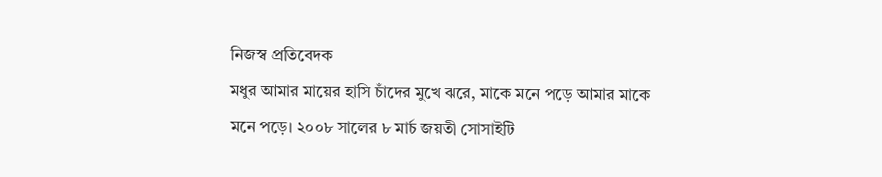নিজস্ব প্রতিবেদক
মধুর আমার মায়ের হাসি চাঁদের মুখে ঝরে, মাকে মনে পড়ে আমার মাকে মনে পড়ে। ২০০৮ সালের ৮ মার্চ জয়তী সোসাইটি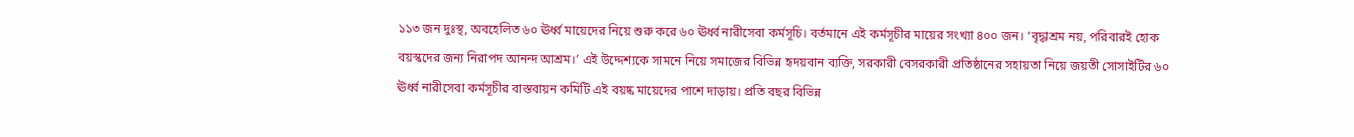১১৩ জন দুঃস্থ, অবহেলিত ৬০ ঊর্ধ্ব মায়েদের নিয়ে শুরু করে ৬০ ঊর্ধ্ব নারীসেবা কর্মসূচি। বর্তমানে এই কর্মসূচীর মায়ের সংখ্যা ৪০০ জন। ‘বৃদ্ধাশ্রম নয়, পরিবারই হোক বয়স্কদের জন্য নিরাপদ আনন্দ আশ্রম।’ এই উদ্দেশ্যকে সামনে নিয়ে সমাজের বিভিন্ন হৃদয়বান ব্যক্তি, সরকারী বেসরকারী প্রতিষ্ঠানের সহায়তা নিয়ে জয়তী সোসাইটির ৬০ ঊর্ধ্ব নারীসেবা কর্মসূচীর বাস্তবায়ন কমিটি এই বয়ষ্ক মায়েদের পাশে দাড়ায়। প্রতি বছর বিভিন্ন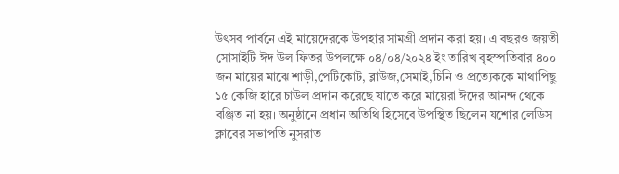উৎসব পার্বনে এই মায়েদেরকে উপহার সামগ্রী প্রদান করা হয়। এ বছরও জয়তী সোসাইটি ঈদ উল ফিতর উপলক্ষে ০৪/০৪/২০২৪ ইং তারিখ বৃহস্পতিবার ৪০০ জন মায়ের মাঝে শাড়ী,পেটিকোট, ব্লাউজ,সেমাই,চিনি ও প্রত্যেককে মাথাপিছু ১৫ কেজি হারে চাউল প্রদান করেছে যাতে করে মায়েরা ঈদের আনন্দ থেকে বঞ্জিত না হয়। অনুষ্ঠানে প্রধান অতিথি হিসেবে উপস্থিত ছিলেন যশোর লেডিস ক্লাবের সভাপতি নুসরাত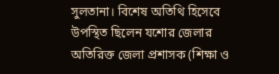সুলতানা। বিশেষ অতিথি হিসেবে উপস্থিত ছিলেন যশোর জেলার অতিরিক্ত জেলা প্রশাসক (শিক্ষা ও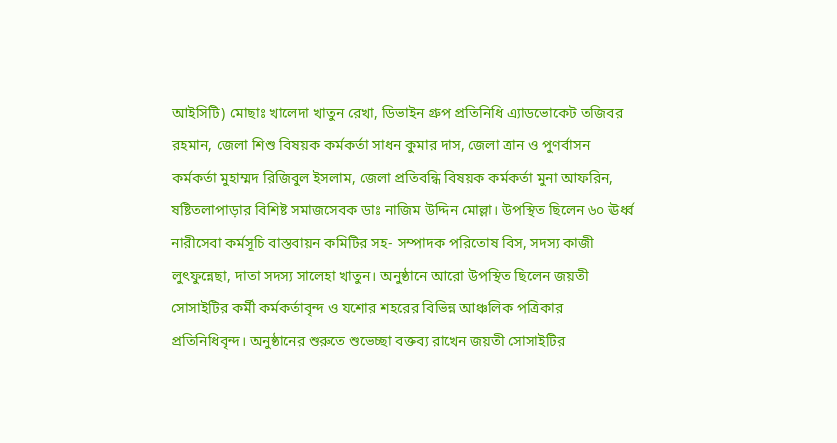আইসিটি) মোছাঃ খালেদা খাতুন রেখা, ডিভাইন গ্রুপ প্রতিনিধি এ্যাডভোকেট তজিবর রহমান, জেলা শিশু বিষয়ক কর্মকর্তা সাধন কুমার দাস, জেলা ত্রান ও পুণর্বাসন কর্মকর্তা মুহাম্মদ রিজিবুল ইসলাম, জেলা প্রতিবন্ধি বিষয়ক কর্মকর্তা মুনা আফরিন, ষষ্টিতলাপাড়ার বিশিষ্ট সমাজসেবক ডাঃ নাজিম উদ্দিন মোল্লা। উপস্থিত ছিলেন ৬০ ঊর্ধ্ব নারীসেবা কর্মসূচি বাস্তবায়ন কমিটির সহ- সম্পাদক পরিতোষ বিস, সদস্য কাজী লুৎফুন্নেছা, দাতা সদস্য সালেহা খাতুন। অনুষ্ঠানে আরো উপস্থিত ছিলেন জয়তী সোসাইটির কর্মী কর্মকর্তাবৃন্দ ও যশোর শহরের বিভিন্ন আঞ্চলিক পত্রিকার প্রতিনিধিবৃন্দ। অনুষ্ঠানের শুরুতে শুভেচ্ছা বক্তব্য রাখেন জয়তী সোসাইটির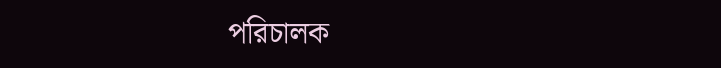পরিচালক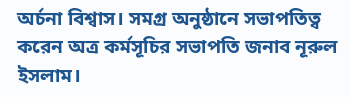অর্চনা বিশ্বাস। সমগ্র অনুষ্ঠানে সভাপতিত্ব করেন অত্র কর্মসূচির সভাপতি জনাব নূরুল ইসলাম।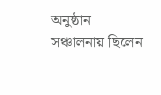অনুষ্ঠান সঞ্চালনায় ছিলেন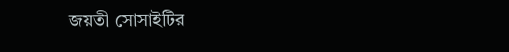জয়তী সোসাইটির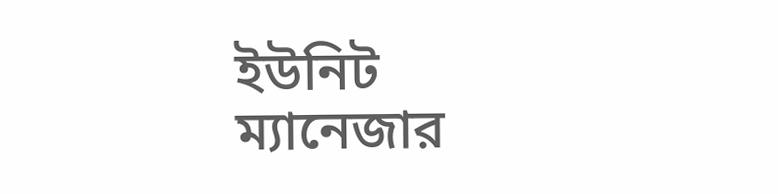ইউনিট ম্যানেজার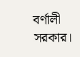বর্ণালী সরকার।